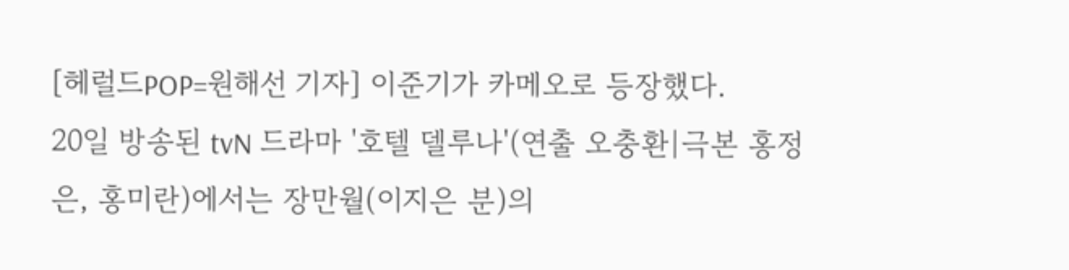[헤럴드POP=원해선 기자] 이준기가 카메오로 등장했다.
20일 방송된 tvN 드라마 '호텔 델루나'(연출 오충환|극본 홍정은, 홍미란)에서는 장만월(이지은 분)의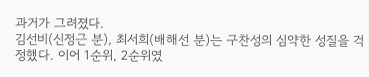과거가 그려졌다.
김선비(신정근 분), 최서희(배해선 분)는 구찬성의 심약한 성질을 걱정했다. 이어 1순위, 2순위였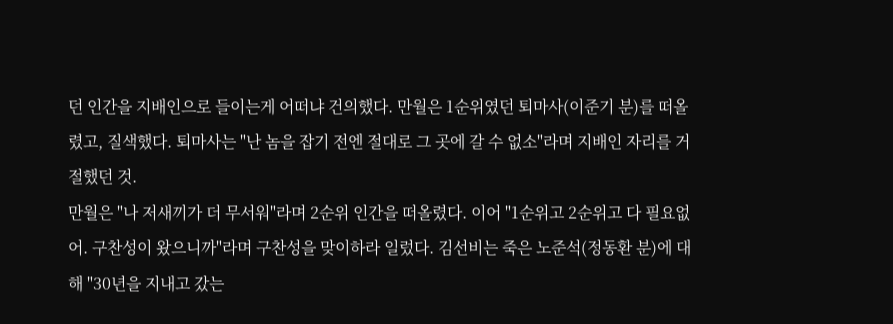던 인간을 지배인으로 들이는게 어떠냐 건의했다. 만월은 1순위였던 퇴마사(이준기 분)를 떠올렸고, 질색했다. 퇴마사는 "난 놈을 잡기 전엔 절대로 그 곳에 갈 수 없소"라며 지배인 자리를 거절했던 것.
만월은 "나 저새끼가 더 무서워"라며 2순위 인간을 떠올렸다. 이어 "1순위고 2순위고 다 필요없어. 구찬성이 왔으니까"라며 구찬성을 맞이하라 일렀다. 김선비는 죽은 노준석(정동환 분)에 대해 "30년을 지내고 갔는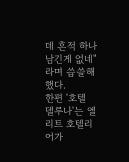데 흔적 하나 남긴게 없네"라며 씁쓸해 했다.
한편 '호텔 델루나'는 엘리트 호텔리어가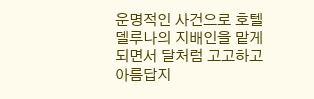운명적인 사건으로 호텔 델루나의 지배인을 맡게 되면서 달처럼 고고하고 아름답지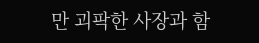만 괴팍한 사장과 함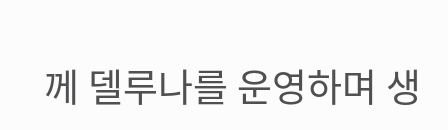께 델루나를 운영하며 생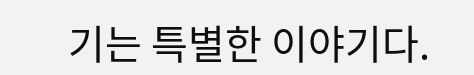기는 특별한 이야기다.